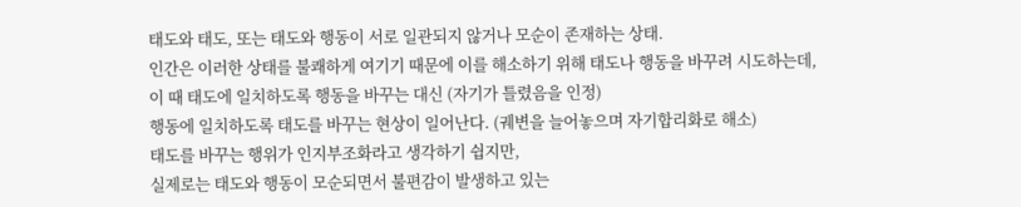태도와 태도, 또는 태도와 행동이 서로 일관되지 않거나 모순이 존재하는 상태.
인간은 이러한 상태를 불쾌하게 여기기 때문에 이를 해소하기 위해 태도나 행동을 바꾸려 시도하는데,
이 때 태도에 일치하도록 행동을 바꾸는 대신 (자기가 틀렸음을 인정)
행동에 일치하도록 태도를 바꾸는 현상이 일어난다. (궤변을 늘어놓으며 자기합리화로 해소)
태도를 바꾸는 행위가 인지부조화라고 생각하기 쉽지만,
실제로는 태도와 행동이 모순되면서 불편감이 발생하고 있는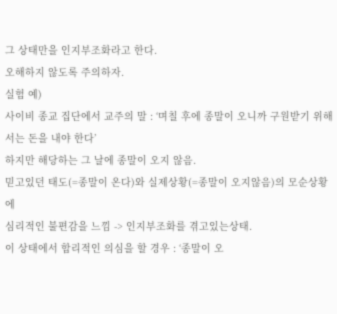그 상태만을 인지부조화라고 한다.
오해하지 않도록 주의하자.
실험 예)
사이비 종교 집단에서 교주의 말 : ‘며칠 후에 종말이 오니까 구원받기 위해서는 돈을 내야 한다’
하지만 해당하는 그 날에 종말이 오지 않음.
믿고있던 태도(=종말이 온다)와 실제상황(=종말이 오지않음)의 모순상황에
심리적인 불편감을 느낌 -> 인지부조화를 겪고있는상태.
이 상태에서 합리적인 의심을 할 경우 : ‘종말이 오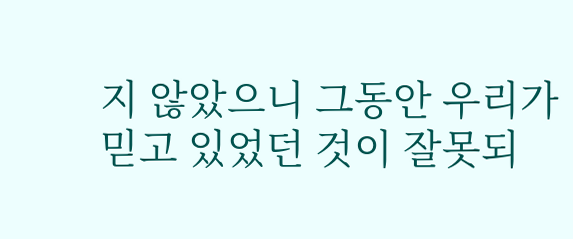지 않았으니 그동안 우리가 믿고 있었던 것이 잘못되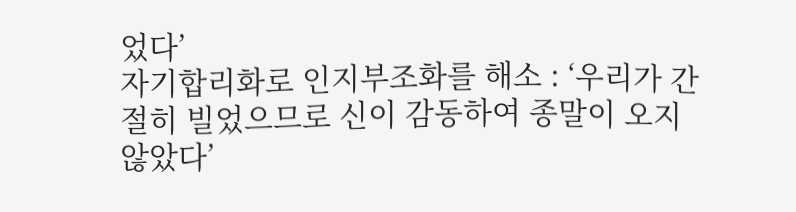었다’
자기합리화로 인지부조화를 해소 : ‘우리가 간절히 빌었으므로 신이 감동하여 종말이 오지 않았다’